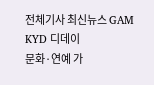전체기사 최신뉴스 GAM
KYD 디데이
문화·연예 가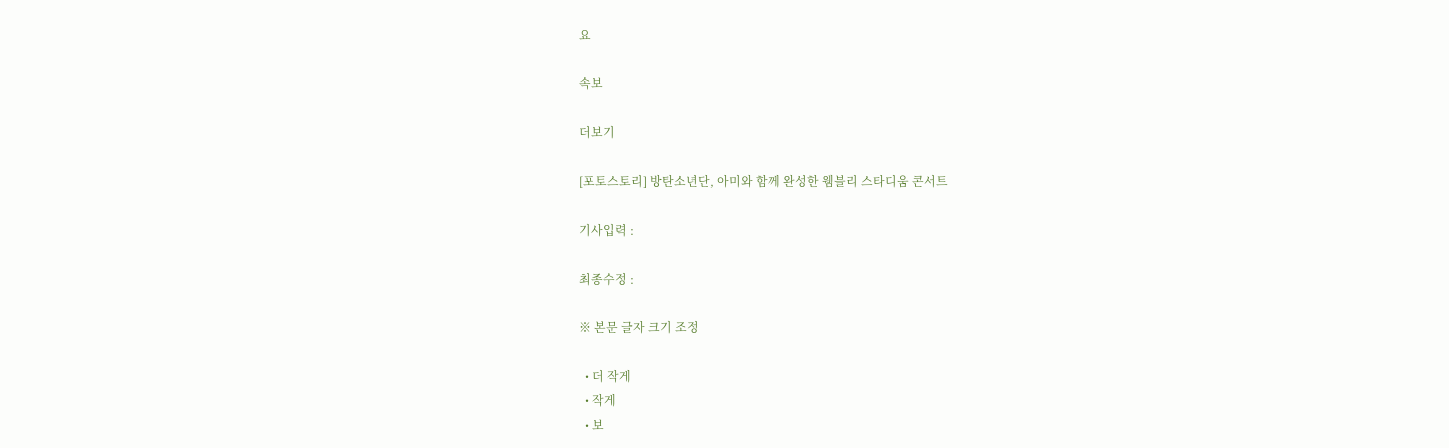요

속보

더보기

[포토스토리] 방탄소년단, 아미와 함께 완성한 웸블리 스타디움 콘서트

기사입력 :

최종수정 :

※ 본문 글자 크기 조정

  • 더 작게
  • 작게
  • 보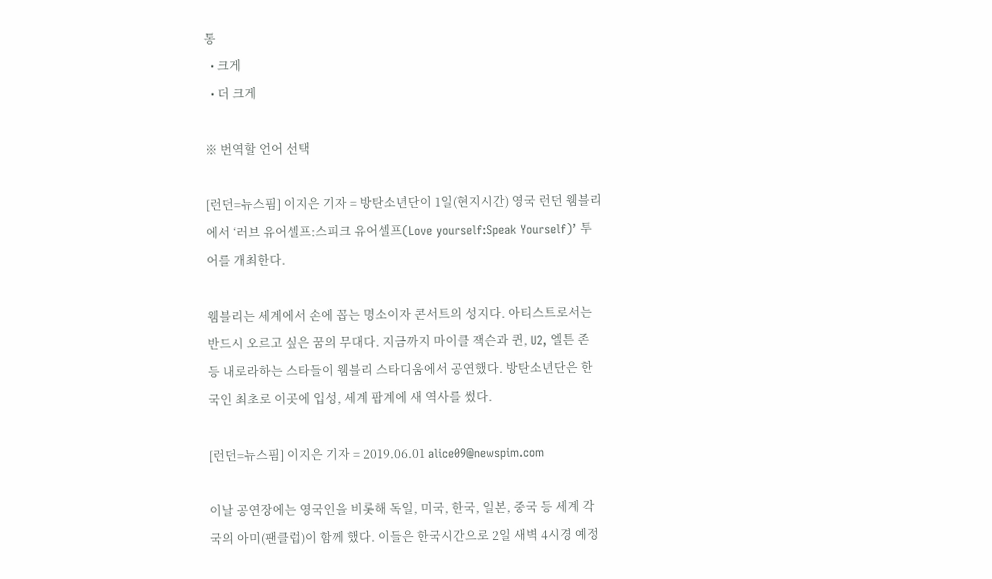통
  • 크게
  • 더 크게

※ 번역할 언어 선택

[런던=뉴스핌] 이지은 기자 = 방탄소년단이 1일(현지시간) 영국 런던 웸블리에서 ‘러브 유어셀프:스피크 유어셀프(Love yourself:Speak Yourself)’ 투어를 개최한다.

웸블리는 세계에서 손에 꼽는 명소이자 콘서트의 성지다. 아티스트로서는 반드시 오르고 싶은 꿈의 무대다. 지금까지 마이클 잭슨과 퀸, U2, 엘튼 존 등 내로라하는 스타들이 웸블리 스타디움에서 공연했다. 방탄소년단은 한국인 최초로 이곳에 입성, 세계 팝계에 새 역사를 썼다.

[런던=뉴스핌] 이지은 기자 = 2019.06.01 alice09@newspim.com

이날 공연장에는 영국인을 비롯해 독일, 미국, 한국, 일본, 중국 등 세계 각국의 아미(팬클럽)이 함께 했다. 이들은 한국시간으로 2일 새벽 4시경 예정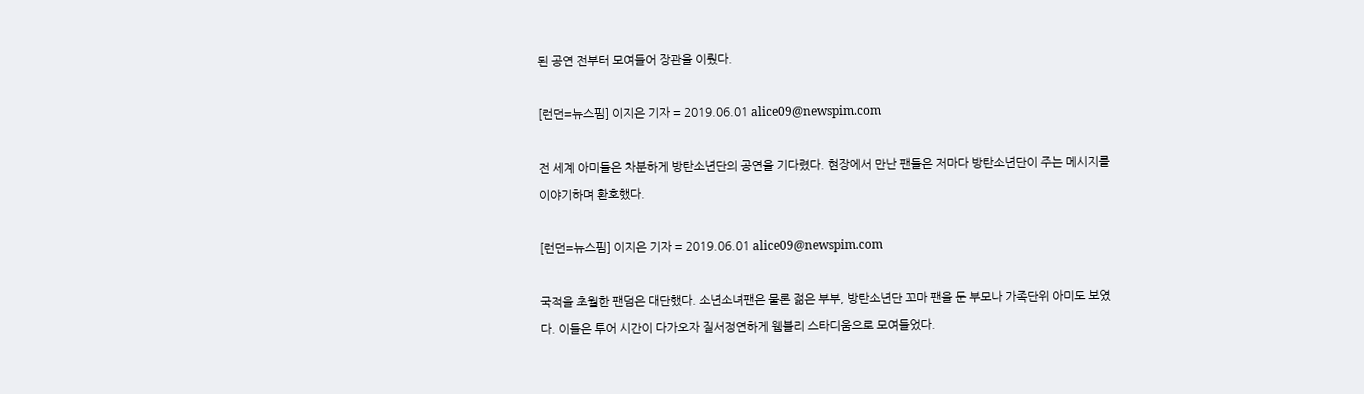된 공연 전부터 모여들어 장관을 이뤘다.

[런던=뉴스핌] 이지은 기자 = 2019.06.01 alice09@newspim.com

전 세계 아미들은 차분하게 방탄소년단의 공연을 기다렸다. 현장에서 만난 팬들은 저마다 방탄소년단이 주는 메시지를 이야기하며 환호했다.

[런던=뉴스핌] 이지은 기자 = 2019.06.01 alice09@newspim.com

국적을 초월한 팬덤은 대단했다. 소년소녀팬은 물론 젊은 부부, 방탄소년단 꼬마 팬을 둔 부모나 가족단위 아미도 보였다. 이들은 투어 시간이 다가오자 질서정연하게 웸블리 스타디움으로 모여들었다.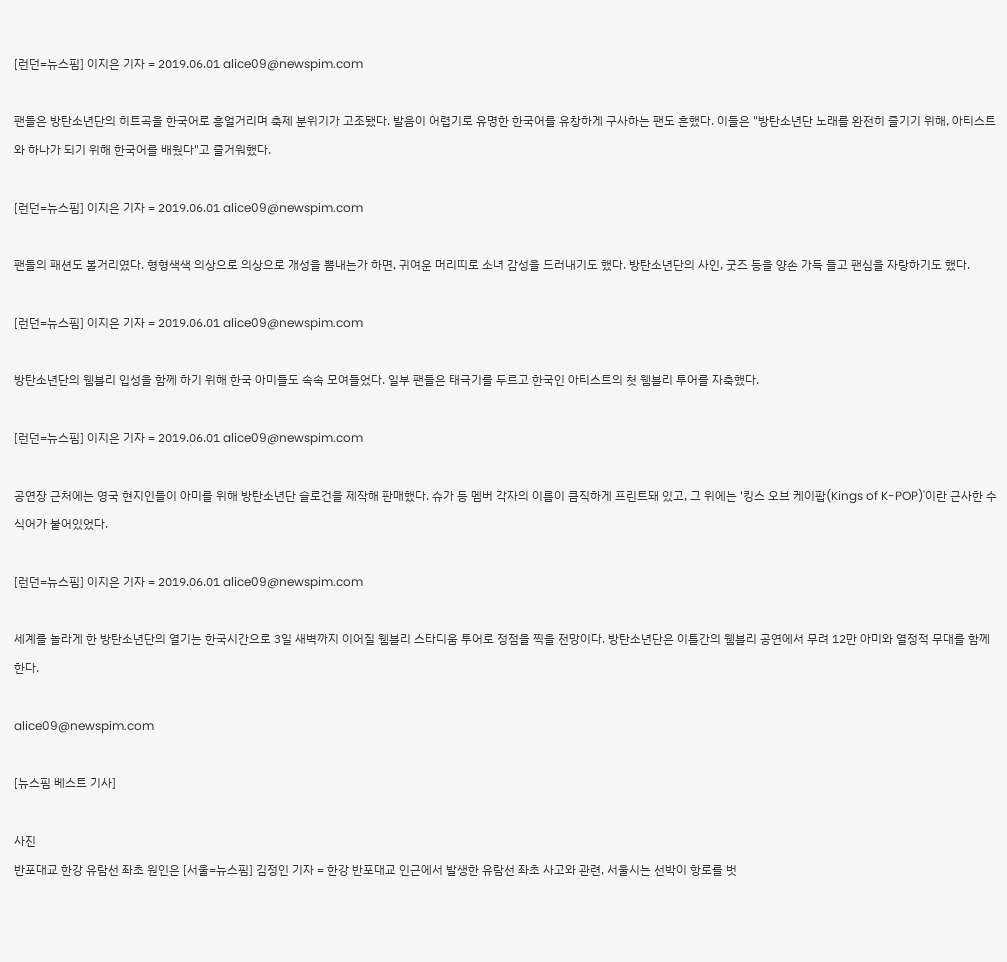[런던=뉴스핌] 이지은 기자 = 2019.06.01 alice09@newspim.com

팬들은 방탄소년단의 히트곡을 한국어로 흥얼거리며 축제 분위기가 고조됐다. 발음이 어렵기로 유명한 한국어를 유창하게 구사하는 팬도 흔했다. 이들은 "방탄소년단 노래를 완전히 즐기기 위해, 아티스트와 하나가 되기 위해 한국어를 배웠다"고 즐거워했다.

[런던=뉴스핌] 이지은 기자 = 2019.06.01 alice09@newspim.com

팬들의 패션도 볼거리였다. 형형색색 의상으로 의상으로 개성을 뽐내는가 하면, 귀여운 머리띠로 소녀 감성을 드러내기도 했다. 방탄소년단의 사인, 굿즈 등을 양손 가득 들고 팬심을 자랑하기도 했다.

[런던=뉴스핌] 이지은 기자 = 2019.06.01 alice09@newspim.com

방탄소년단의 웸블리 입성을 함께 하기 위해 한국 아미들도 속속 모여들었다. 일부 팬들은 태극기를 두르고 한국인 아티스트의 첫 웸블리 투어를 자축했다.

[런던=뉴스핌] 이지은 기자 = 2019.06.01 alice09@newspim.com

공연장 근처에는 영국 현지인들이 아미를 위해 방탄소년단 슬로건을 제작해 판매했다. 슈가 등 멤버 각자의 이름이 큼직하게 프린트돼 있고, 그 위에는 '킹스 오브 케이팝(Kings of K-POP)'이란 근사한 수식어가 붙어있었다.

[런던=뉴스핌] 이지은 기자 = 2019.06.01 alice09@newspim.com

세계를 놀라게 한 방탄소년단의 열기는 한국시간으로 3일 새벽까지 이어질 웸블리 스타디움 투어로 정점을 찍을 전망이다. 방탄소년단은 이틀간의 웸블리 공연에서 무려 12만 아미와 열정적 무대를 함께 한다.

alice09@newspim.com

[뉴스핌 베스트 기사]

사진
반포대교 한강 유람선 좌초 원인은 [서울=뉴스핌] 김정인 기자 = 한강 반포대교 인근에서 발생한 유람선 좌초 사고와 관련, 서울시는 선박이 항로를 벗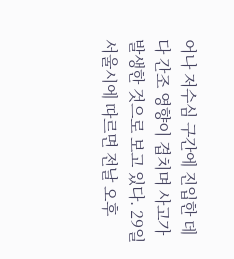어나 저수심 구간에 진입한 데다 간조 영향이 겹치며 사고가 발생한 것으로 보고 있다. 29일 서울시에 따르면 전날 오후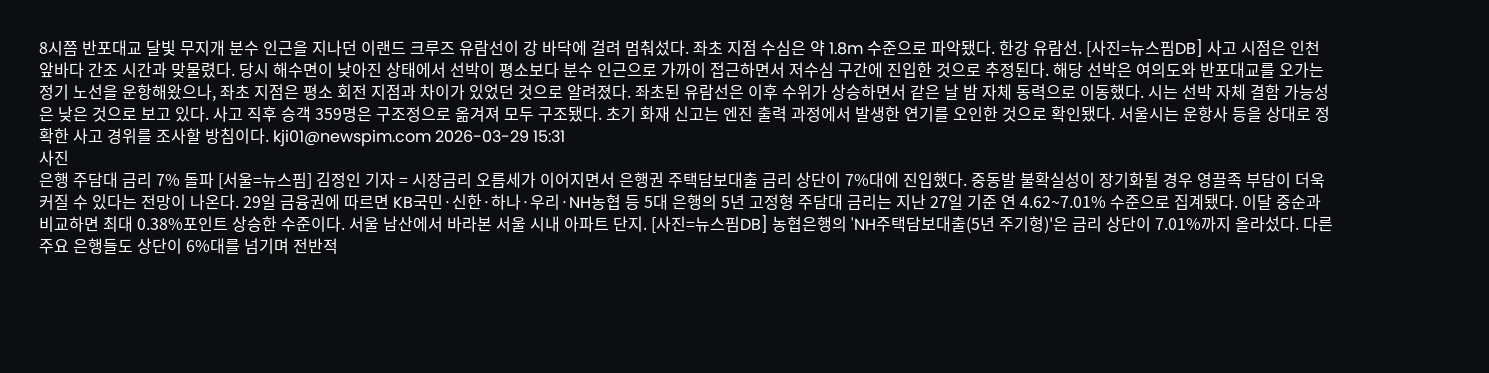8시쯤 반포대교 달빛 무지개 분수 인근을 지나던 이랜드 크루즈 유람선이 강 바닥에 걸려 멈춰섰다. 좌초 지점 수심은 약 1.8m 수준으로 파악됐다. 한강 유람선. [사진=뉴스핌DB] 사고 시점은 인천 앞바다 간조 시간과 맞물렸다. 당시 해수면이 낮아진 상태에서 선박이 평소보다 분수 인근으로 가까이 접근하면서 저수심 구간에 진입한 것으로 추정된다. 해당 선박은 여의도와 반포대교를 오가는 정기 노선을 운항해왔으나, 좌초 지점은 평소 회전 지점과 차이가 있었던 것으로 알려졌다. 좌초된 유람선은 이후 수위가 상승하면서 같은 날 밤 자체 동력으로 이동했다. 시는 선박 자체 결함 가능성은 낮은 것으로 보고 있다. 사고 직후 승객 359명은 구조정으로 옮겨져 모두 구조됐다. 초기 화재 신고는 엔진 출력 과정에서 발생한 연기를 오인한 것으로 확인됐다. 서울시는 운항사 등을 상대로 정확한 사고 경위를 조사할 방침이다. kji01@newspim.com 2026-03-29 15:31
사진
은행 주담대 금리 7% 돌파 [서울=뉴스핌] 김정인 기자 = 시장금리 오름세가 이어지면서 은행권 주택담보대출 금리 상단이 7%대에 진입했다. 중동발 불확실성이 장기화될 경우 영끌족 부담이 더욱 커질 수 있다는 전망이 나온다. 29일 금융권에 따르면 KB국민·신한·하나·우리·NH농협 등 5대 은행의 5년 고정형 주담대 금리는 지난 27일 기준 연 4.62~7.01% 수준으로 집계됐다. 이달 중순과 비교하면 최대 0.38%포인트 상승한 수준이다. 서울 남산에서 바라본 서울 시내 아파트 단지. [사진=뉴스핌DB] 농협은행의 'NH주택담보대출(5년 주기형)'은 금리 상단이 7.01%까지 올라섰다. 다른 주요 은행들도 상단이 6%대를 넘기며 전반적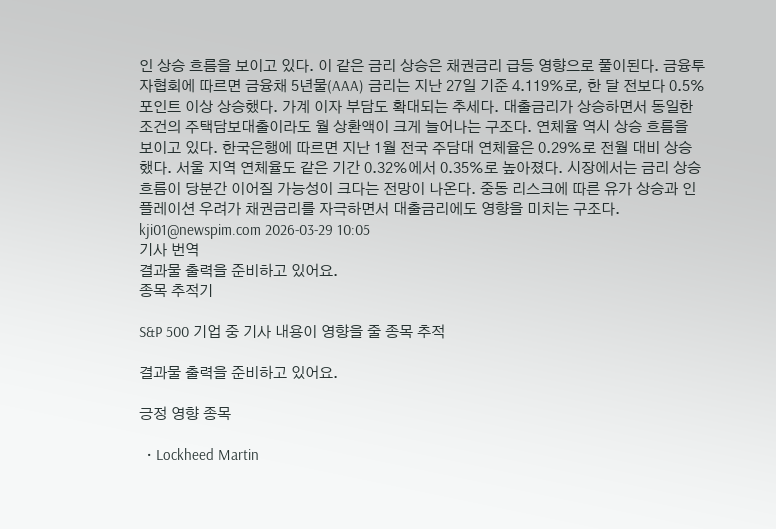인 상승 흐름을 보이고 있다. 이 같은 금리 상승은 채권금리 급등 영향으로 풀이된다. 금융투자협회에 따르면 금융채 5년물(AAA) 금리는 지난 27일 기준 4.119%로, 한 달 전보다 0.5%포인트 이상 상승했다. 가계 이자 부담도 확대되는 추세다. 대출금리가 상승하면서 동일한 조건의 주택담보대출이라도 월 상환액이 크게 늘어나는 구조다. 연체율 역시 상승 흐름을 보이고 있다. 한국은행에 따르면 지난 1월 전국 주담대 연체율은 0.29%로 전월 대비 상승했다. 서울 지역 연체율도 같은 기간 0.32%에서 0.35%로 높아졌다. 시장에서는 금리 상승 흐름이 당분간 이어질 가능성이 크다는 전망이 나온다. 중동 리스크에 따른 유가 상승과 인플레이션 우려가 채권금리를 자극하면서 대출금리에도 영향을 미치는 구조다. kji01@newspim.com 2026-03-29 10:05
기사 번역
결과물 출력을 준비하고 있어요.
종목 추적기

S&P 500 기업 중 기사 내용이 영향을 줄 종목 추적

결과물 출력을 준비하고 있어요.

긍정 영향 종목

  • Lockheed Martin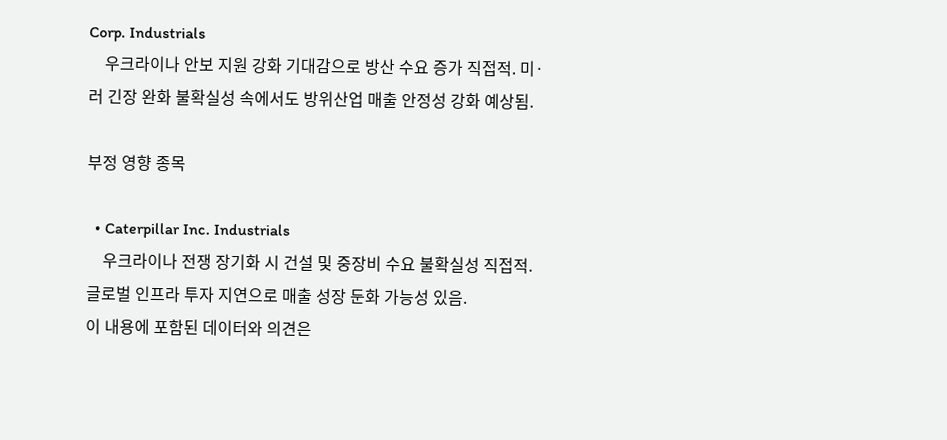Corp. Industrials
    우크라이나 안보 지원 강화 기대감으로 방산 수요 증가 직접적. 미·러 긴장 완화 불확실성 속에서도 방위산업 매출 안정성 강화 예상됨.

부정 영향 종목

  • Caterpillar Inc. Industrials
    우크라이나 전쟁 장기화 시 건설 및 중장비 수요 불확실성 직접적. 글로벌 인프라 투자 지연으로 매출 성장 둔화 가능성 있음.
이 내용에 포함된 데이터와 의견은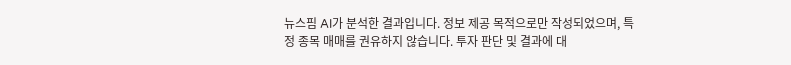뉴스핌 AI가 분석한 결과입니다. 정보 제공 목적으로만 작성되었으며, 특정 종목 매매를 권유하지 않습니다. 투자 판단 및 결과에 대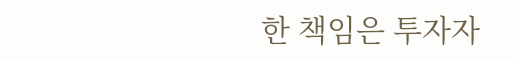한 책임은 투자자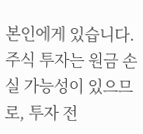본인에게 있습니다. 주식 투자는 원금 손실 가능성이 있으므로, 투자 전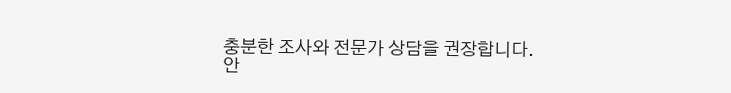충분한 조사와 전문가 상담을 권장합니다.
안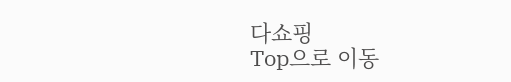다쇼핑
Top으로 이동